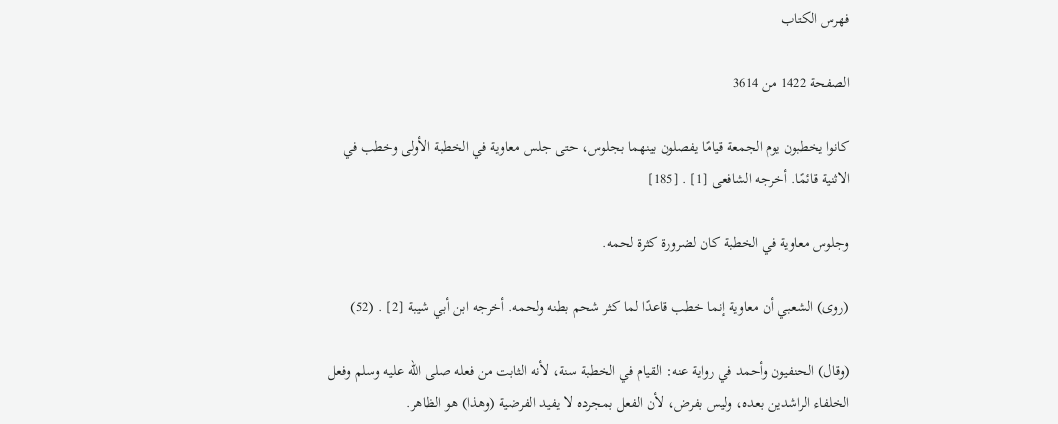فهرس الكتاب

الصفحة 1422 من 3614

كانوا يخطبون يوم الجمعة قيامًا يفصلون بينهما بجلوس، حتى جلس معاوية في الخطبة الأولى وخطب في الاثنية قائمًا. أخرجه الشافعى [1] . [185]

وجلوس معاوية في الخطبة كان لضرورة كثرة لحمه.

(روى) الشعبي أن معاوية إنما خطب قاعدًا لما كثر شحم بطنه ولحمه. أخرجه ابن أبي شيبة [2] . (52)

(وقال) الحنفيون وأحمد في رواية عنه: القيام في الخطبة سنة، لأنه الثابت من فعله صلى الله عليه وسلم وفعل الخلفاء الراشدين بعده، وليس بفرض، لأن الفعل بمجرده لا يفيد الفرضية (وهذا) هو الظاهر.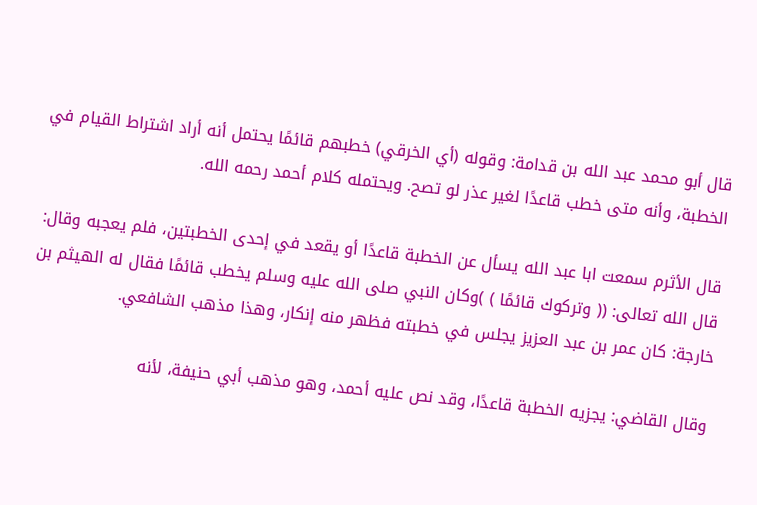قال أبو محمد عبد الله بن قدامة: وقوله (أي الخرقي) خطبهم قائمًا يحتمل أنه أراد اشتراط القيام في الخطبة، وأنه متى خطب قاعدًا لغير عذر لو تصح. ويحتمله كلام أحمد رحمه الله.

قال الأثرم سمعت ابا عبد الله يسأل عن الخطبة قاعدًا أو يقعد في إحدى الخطبتين، فلم يعجبه وقال: قال الله تعالى: (( وتركوك قائمًا ) )وكان النبي صلى الله عليه وسلم يخطب قائمًا فقال له الهيثم بن خارجة: كان عمر بن عبد العزيز يجلس في خطبته فظهر منه إنكار، وهذا مذهب الشافعي.

وقال القاضي: يجزيه الخطبة قاعدًا، وقد نص عليه أحمد، وهو مذهب أبي حنيفة، لأنه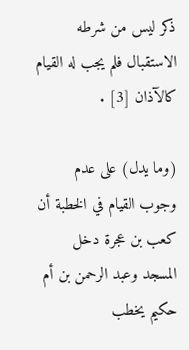ذكر ليس من شرطه الاستقبال فلم يجب له القيام كالآذان [3] .

(وما يدل) على عدم وجوب القيام في الخطبة أن كعب بن عجرة دخل المسجد وعبد الرحمن بن أم حكيم يخطب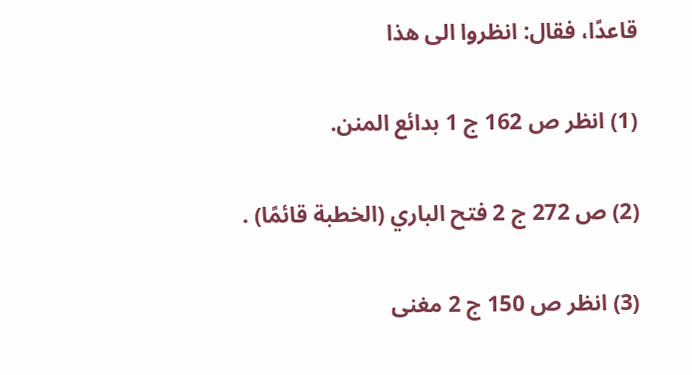قاعدًا، فقال: انظروا الى هذا

(1) انظر ص 162 ج 1 بدائع المنن.

(2) ص 272 ج 2 فتح الباري (الخطبة قائمًا) .

(3) انظر ص 150 ج 2 مغنى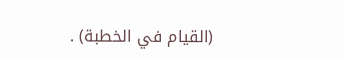(القيام في الخطبة) .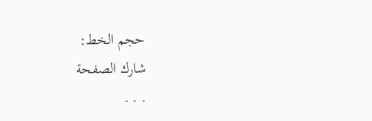حجم الخط:
شارك الصفحة
. . .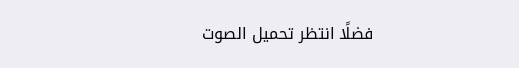فضلًا انتظر تحميل الصوت